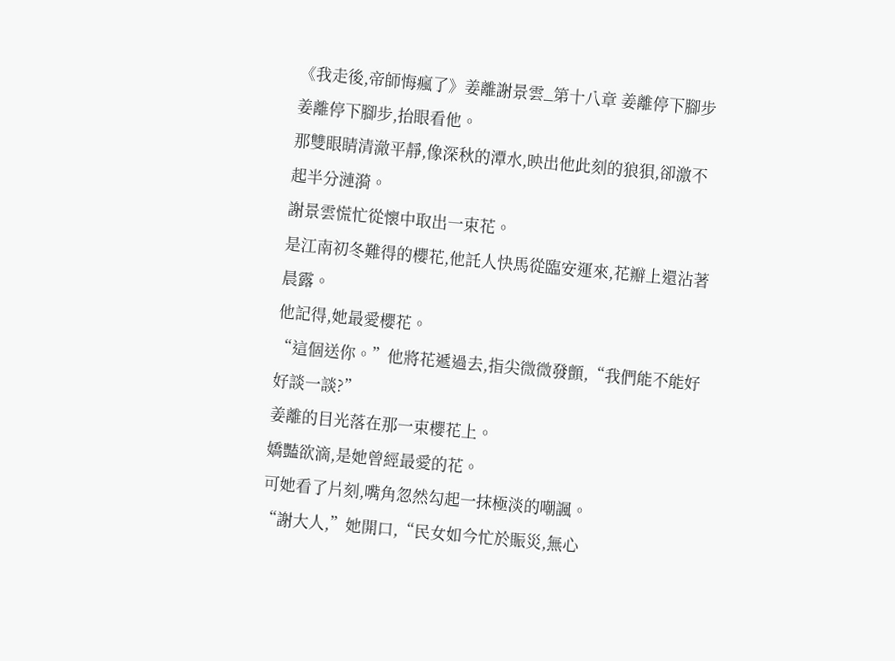《我走後,帝師悔瘋了》姜離謝景雲_第十八章 姜離停下腳步
姜離停下腳步,抬眼看他。
那雙眼睛清澈平靜,像深秋的潭水,映出他此刻的狼狽,卻激不起半分漣漪。
謝景雲慌忙從懷中取出一束花。
是江南初冬難得的櫻花,他託人快馬從臨安運來,花瓣上還沾著晨露。
他記得,她最愛櫻花。
“這個送你。”他將花遞過去,指尖微微發顫,“我們能不能好好談一談?”
姜離的目光落在那一束櫻花上。
嬌豔欲滴,是她曾經最愛的花。
可她看了片刻,嘴角忽然勾起一抹極淡的嘲諷。
“謝大人,”她開口,“民女如今忙於賑災,無心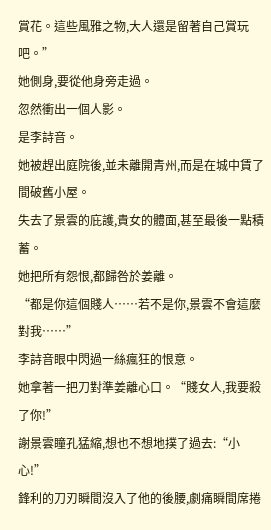賞花。這些風雅之物,大人還是留著自己賞玩吧。”
她側身,要從他身旁走過。
忽然衝出一個人影。
是李詩音。
她被趕出庭院後,並未離開青州,而是在城中賃了間破舊小屋。
失去了景雲的庇護,貴女的體面,甚至最後一點積蓄。
她把所有怨恨,都歸咎於姜離。
“都是你這個賤人……若不是你,景雲不會這麼對我……”
李詩音眼中閃過一絲瘋狂的恨意。
她拿著一把刀對準姜離心口。“賤女人,我要殺了你!”
謝景雲瞳孔猛縮,想也不想地撲了過去:“小心!”
鋒利的刀刃瞬間沒入了他的後腰,劇痛瞬間席捲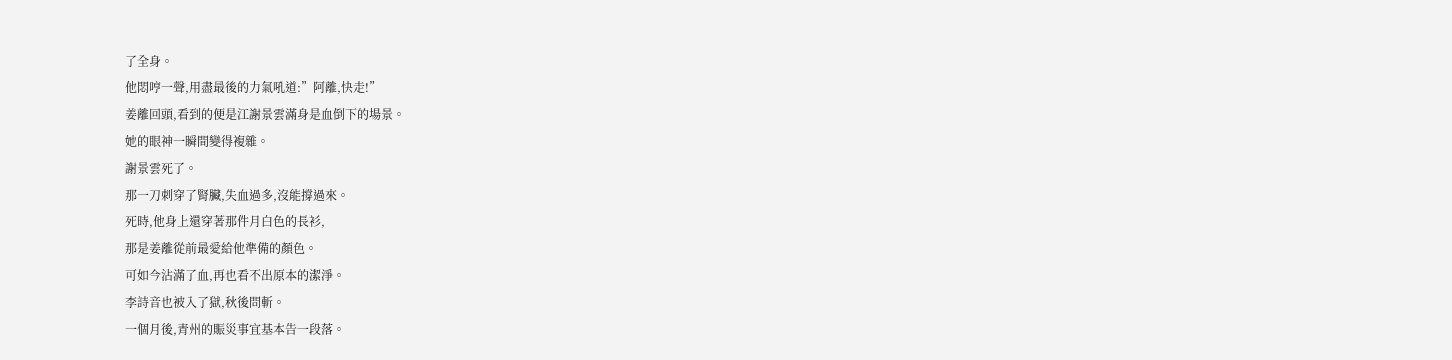了全身。
他悶哼一聲,用盡最後的力氣吼道:”阿離,快走!”
姜離回頭,看到的便是江謝景雲滿身是血倒下的場景。
她的眼神一瞬間變得複雜。
謝景雲死了。
那一刀刺穿了腎臟,失血過多,沒能撐過來。
死時,他身上還穿著那件月白色的長衫,
那是姜離從前最愛給他準備的顏色。
可如今沾滿了血,再也看不出原本的潔淨。
李詩音也被入了獄,秋後問斬。
一個月後,青州的賑災事宜基本告一段落。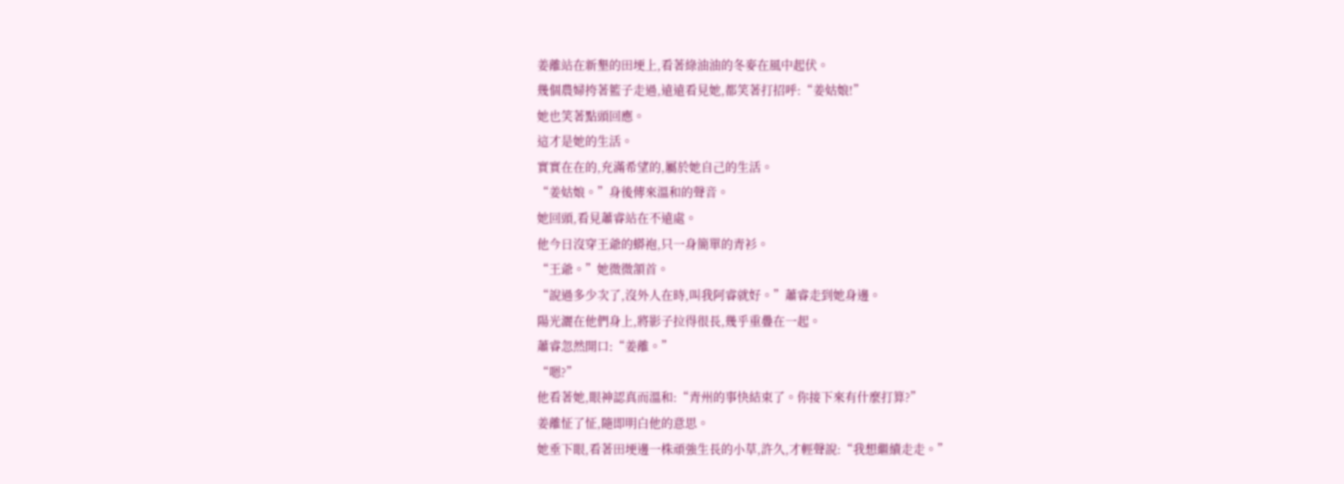姜離站在新墾的田埂上,看著綠油油的冬麥在風中起伏。
幾個農婦挎著籃子走過,遠遠看見她,都笑著打招呼:“姜姑娘!”
她也笑著點頭回應。
這才是她的生活。
實實在在的,充滿希望的,屬於她自己的生活。
“姜姑娘。”身後傳來溫和的聲音。
她回頭,看見蕭睿站在不遠處。
他今日沒穿王爺的蟒袍,只一身簡單的青衫。
“王爺。”她微微頷首。
“說過多少次了,沒外人在時,叫我阿睿就好。”蕭睿走到她身邊。
陽光灑在他們身上,將影子拉得很長,幾乎重疊在一起。
蕭睿忽然開口:“姜離。”
“嗯?”
他看著她,眼神認真而溫和:“青州的事快結束了。你接下來有什麼打算?”
姜離怔了怔,隨即明白他的意思。
她垂下眼,看著田埂邊一株頑強生長的小草,許久,才輕聲說:“我想繼續走走。”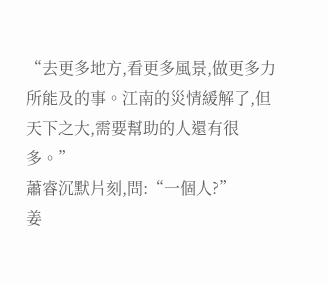“去更多地方,看更多風景,做更多力所能及的事。江南的災情緩解了,但天下之大,需要幫助的人還有很多。”
蕭睿沉默片刻,問:“一個人?”
姜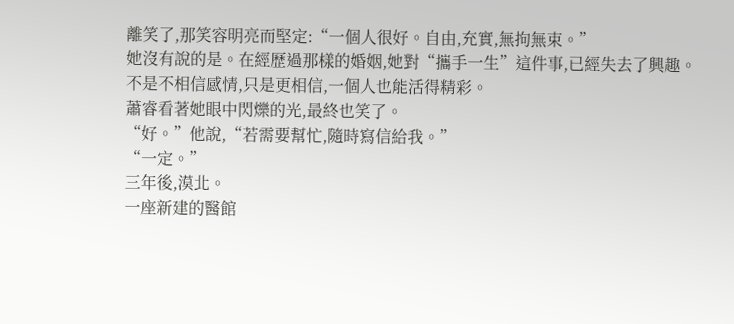離笑了,那笑容明亮而堅定:“一個人很好。自由,充實,無拘無束。”
她沒有說的是。在經歷過那樣的婚姻,她對“攜手一生”這件事,已經失去了興趣。
不是不相信感情,只是更相信,一個人也能活得精彩。
蕭睿看著她眼中閃爍的光,最終也笑了。
“好。”他說,“若需要幫忙,隨時寫信給我。”
“一定。”
三年後,漠北。
一座新建的醫館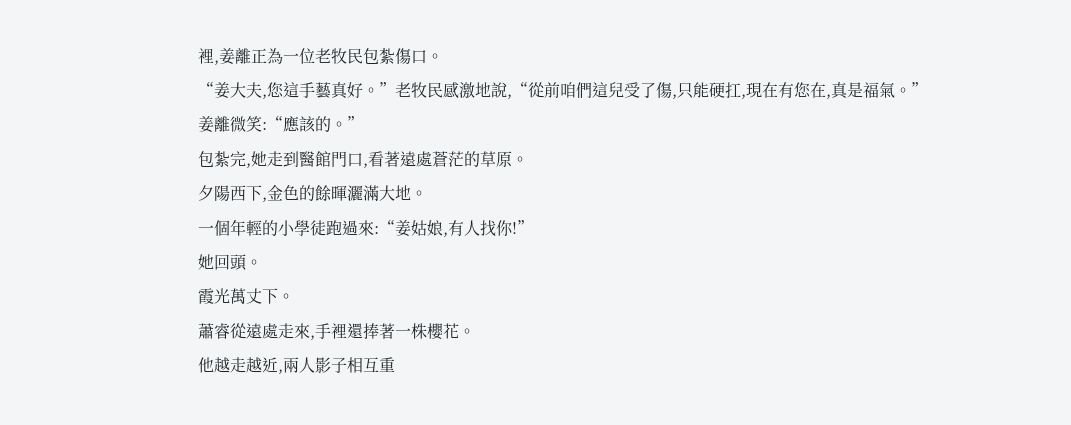裡,姜離正為一位老牧民包紮傷口。
“姜大夫,您這手藝真好。”老牧民感激地說,“從前咱們這兒受了傷,只能硬扛,現在有您在,真是福氣。”
姜離微笑:“應該的。”
包紮完,她走到醫館門口,看著遠處蒼茫的草原。
夕陽西下,金色的餘暉灑滿大地。
一個年輕的小學徒跑過來:“姜姑娘,有人找你!”
她回頭。
霞光萬丈下。
蕭睿從遠處走來,手裡還捧著一株櫻花。
他越走越近,兩人影子相互重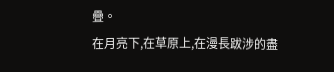疊。
在月亮下,在草原上,在漫長跋涉的盡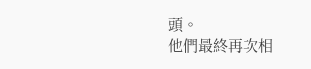頭。
他們最終再次相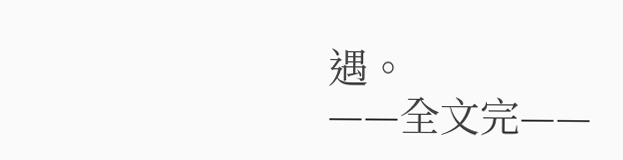遇。
——全文完——